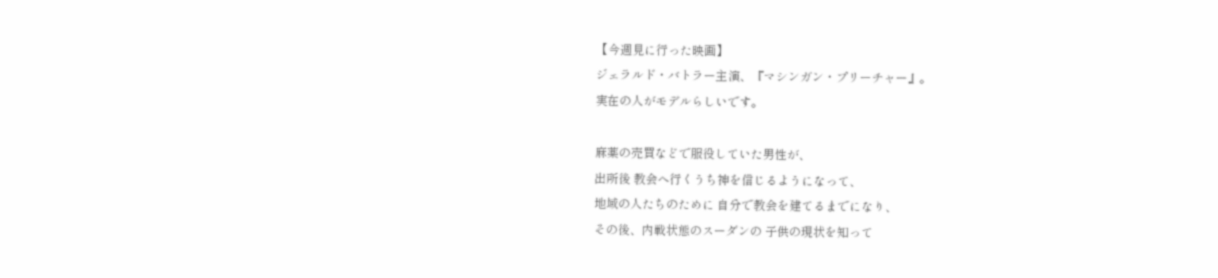【今週見に行った映画】
ジェラルド・バトラー主演、『マシンガン・プリーチャー』。
実在の人がモデルらしいです。

麻薬の売買などで服役していた男性が、
出所後 教会へ行くうち神を信じるようになって、
地域の人たちのために 自分で教会を建てるまでになり、
その後、内戦状態のスーダンの 子供の現状を知って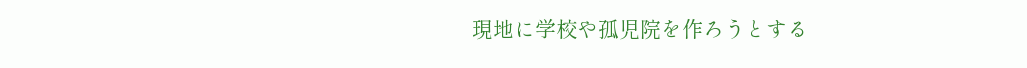現地に学校や孤児院を作ろうとする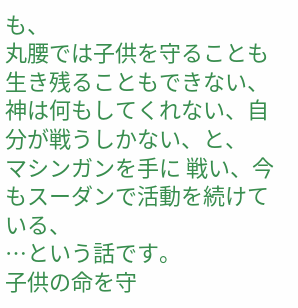も、
丸腰では子供を守ることも 生き残ることもできない、
神は何もしてくれない、自分が戦うしかない、と、
マシンガンを手に 戦い、今もスーダンで活動を続けている、
…という話です。
子供の命を守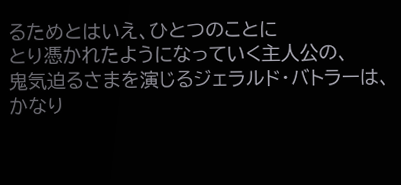るためとはいえ、ひとつのことに
とり憑かれたようになっていく主人公の、
鬼気迫るさまを演じるジェラルド・バトラーは、
かなり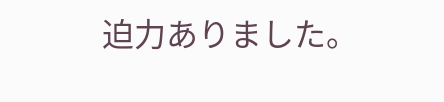迫力ありました。